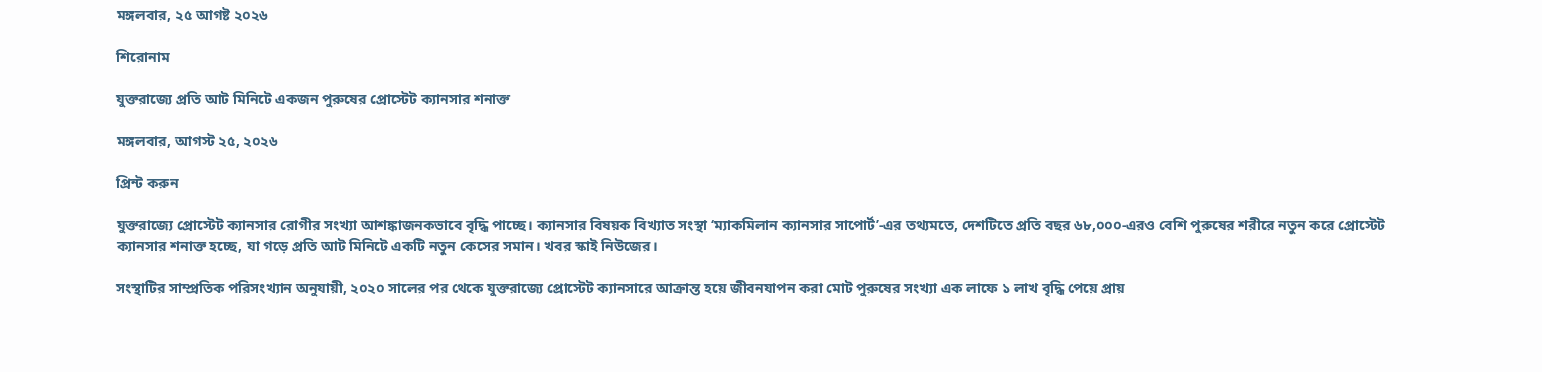মঙ্গলবার, ২৫ আগষ্ট ২০২৬

শিরোনাম

যুক্তরাজ্যে প্রতি আট মিনিটে একজন পুরুষের প্রোস্টেট ক্যানসার শনাক্ত

মঙ্গলবার, আগস্ট ২৫, ২০২৬

প্রিন্ট করুন

যুক্তরাজ্যে প্রোস্টেট ক্যানসার রোগীর সংখ্যা আশঙ্কাজনকভাবে বৃদ্ধি পাচ্ছে। ক্যানসার বিষয়ক বিখ্যাত সংস্থা ‘ম্যাকমিলান ক্যানসার সাপোর্ট’-এর তথ্যমতে, দেশটিতে প্রতি বছর ৬৮,০০০-এরও বেশি পুরুষের শরীরে নতুন করে প্রোস্টেট ক্যানসার শনাক্ত হচ্ছে, যা গড়ে প্রতি আট মিনিটে একটি নতুন কেসের সমান। খবর স্কাই নিউজের।

সংস্থাটির সাম্প্রতিক পরিসংখ্যান অনুযায়ী, ২০২০ সালের পর থেকে যুক্তরাজ্যে প্রোস্টেট ক্যানসারে আক্রান্ত হয়ে জীবনযাপন করা মোট পুরুষের সংখ্যা এক লাফে ১ লাখ বৃদ্ধি পেয়ে প্রায়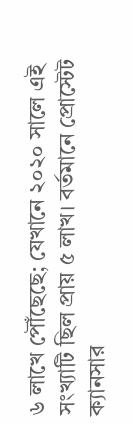৬ লাখে পৌঁছেছে; যেখানে ২০২০ সালে এই সংখ্যাটি ছিল প্রায় ৫ লাখ। বর্তমানে প্রোস্টেট ক্যানসার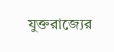যুক্তরাজ্যের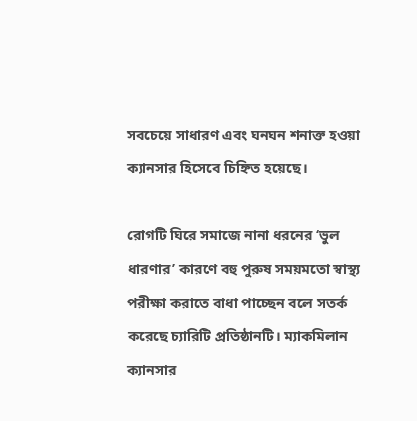সবচেয়ে সাধারণ এবং ঘনঘন শনাক্ত হওয়া ক্যানসার হিসেবে চিহ্নিত হয়েছে।

রোগটি ঘিরে সমাজে নানা ধরনের ‘ভুল ধারণার’ কারণে বহু পুরুষ সময়মতো স্বাস্থ্য পরীক্ষা করাতে বাধা পাচ্ছেন বলে সতর্ক করেছে চ্যারিটি প্রতিষ্ঠানটি। ম্যাকমিলান ক্যানসার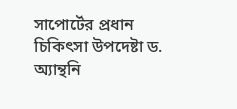সাপোর্টের প্রধান চিকিৎসা উপদেষ্টা ড. অ্যান্থনি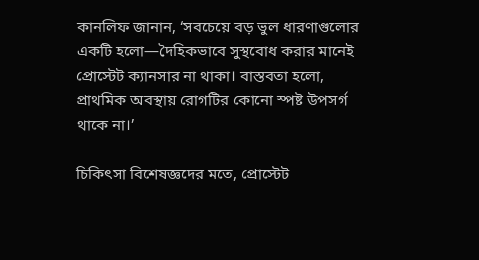কানলিফ জানান, ‘সবচেয়ে বড় ভুল ধারণাগুলোর একটি হলো—দৈহিকভাবে সুস্থবোধ করার মানেই প্রোস্টেট ক্যানসার না থাকা। বাস্তবতা হলো, প্রাথমিক অবস্থায় রোগটির কোনো স্পষ্ট উপসর্গ থাকে না।’

চিকিৎসা বিশেষজ্ঞদের মতে, প্রোস্টেট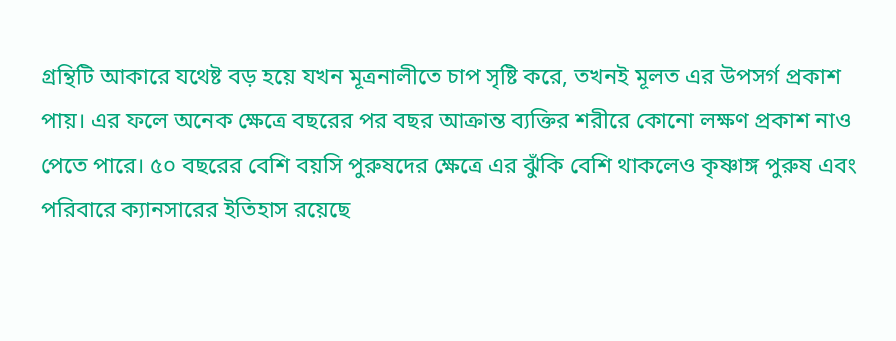গ্রন্থিটি আকারে যথেষ্ট বড় হয়ে যখন মূত্রনালীতে চাপ সৃষ্টি করে, তখনই মূলত এর উপসর্গ প্রকাশ পায়। এর ফলে অনেক ক্ষেত্রে বছরের পর বছর আক্রান্ত ব্যক্তির শরীরে কোনো লক্ষণ প্রকাশ নাও পেতে পারে। ৫০ বছরের বেশি বয়সি পুরুষদের ক্ষেত্রে এর ঝুঁকি বেশি থাকলেও কৃষ্ণাঙ্গ পুরুষ এবং পরিবারে ক্যানসারের ইতিহাস রয়েছে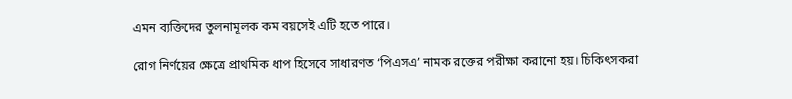এমন ব্যক্তিদের তুলনামূলক কম বয়সেই এটি হতে পারে।

রোগ নির্ণয়ের ক্ষেত্রে প্রাথমিক ধাপ হিসেবে সাধারণত ‘পিএসএ’ নামক রক্তের পরীক্ষা করানো হয়। চিকিৎসকরা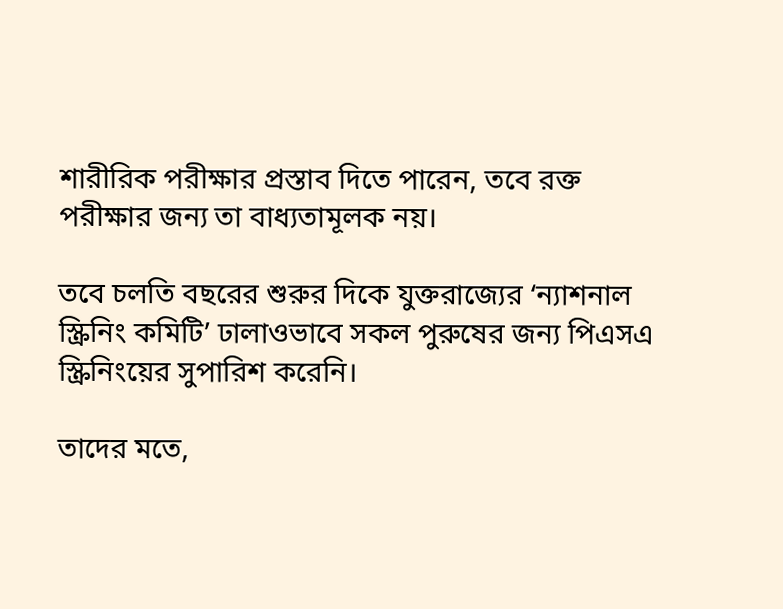শারীরিক পরীক্ষার প্রস্তাব দিতে পারেন, তবে রক্ত পরীক্ষার জন্য তা বাধ্যতামূলক নয়।

তবে চলতি বছরের শুরুর দিকে যুক্তরাজ্যের ‘ন্যাশনাল স্ক্রিনিং কমিটি’ ঢালাওভাবে সকল পুরুষের জন্য পিএসএ স্ক্রিনিংয়ের সুপারিশ করেনি।

তাদের মতে,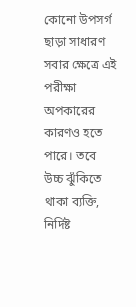কোনো উপসর্গ ছাড়া সাধারণ সবার ক্ষেত্রে এই পরীক্ষা অপকারের কারণও হতে পারে। তবে উচ্চ ঝুঁকিতে থাকা ব্যক্তি, নির্দিষ্ট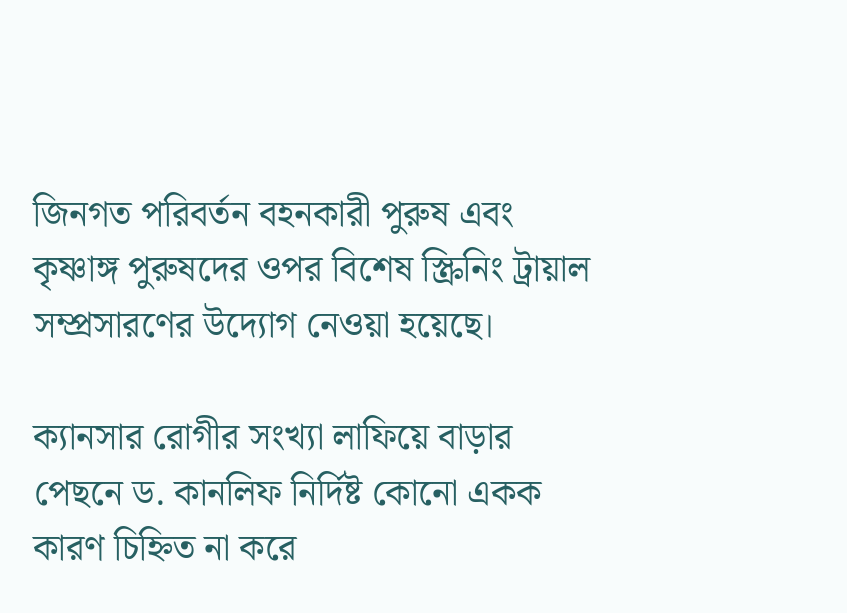জিনগত পরিবর্তন বহনকারী পুরুষ এবং কৃষ্ণাঙ্গ পুরুষদের ওপর বিশেষ স্ক্রিনিং ট্রায়াল সম্প্রসারণের উদ্যোগ নেওয়া হয়েছে।

ক্যানসার রোগীর সংখ্যা লাফিয়ে বাড়ার পেছনে ড. কানলিফ নির্দিষ্ট কোনো একক কারণ চিহ্নিত না করে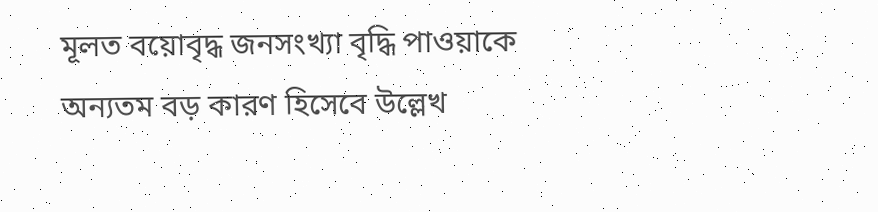মূলত বয়োবৃদ্ধ জনসংখ্যা বৃদ্ধি পাওয়াকে অন্যতম বড় কারণ হিসেবে উল্লেখ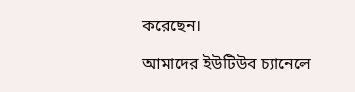করেছেন।

আমাদের ইউটিউব চ্যানেলে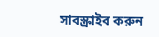সাবস্ক্রাইব করুন